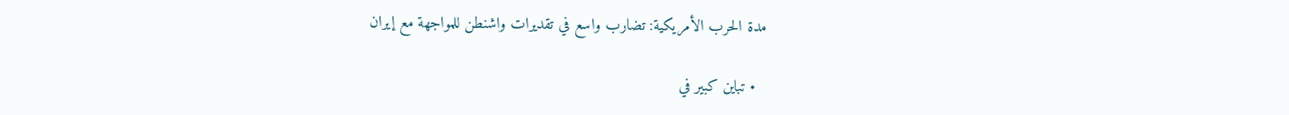مدة الحرب الأمريكية: تضارب واسع في تقديرات واشنطن للمواجهة مع إيران

  • تباين كبير في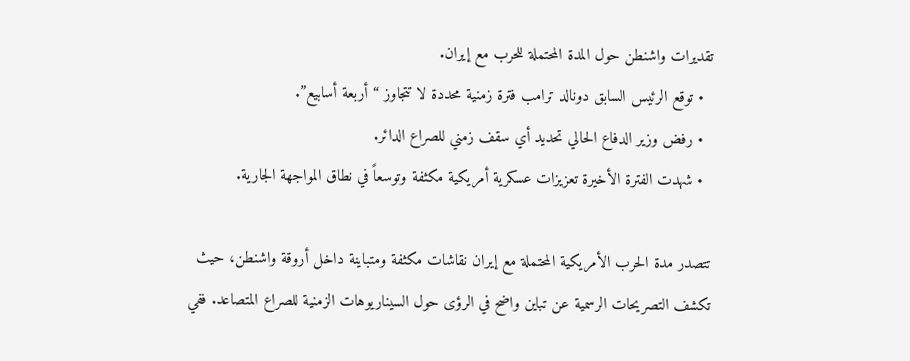تقديرات واشنطن حول المدة المحتملة للحرب مع إيران.
  • توقع الرئيس السابق دونالد ترامب فترة زمنية محددة لا تتجاوز “أربعة أسابيع”.
  • رفض وزير الدفاع الحالي تحديد أي سقف زمني للصراع الدائر.
  • شهدت الفترة الأخيرة تعزيزات عسكرية أمريكية مكثفة وتوسعاً في نطاق المواجهة الجارية.

تتصدر مدة الحرب الأمريكية المحتملة مع إيران نقاشات مكثفة ومتباينة داخل أروقة واشنطن، حيث تكشف التصريحات الرسمية عن تباين واضح في الرؤى حول السيناريوهات الزمنية للصراع المتصاعد. ففي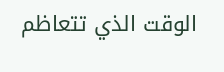الوقت الذي تتعاظم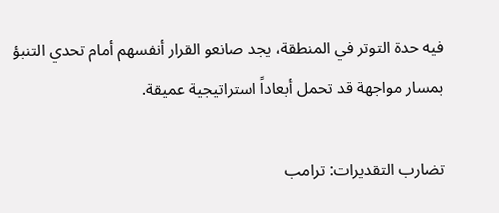فيه حدة التوتر في المنطقة، يجد صانعو القرار أنفسهم أمام تحدي التنبؤ بمسار مواجهة قد تحمل أبعاداً استراتيجية عميقة.

تضارب التقديرات: ترامب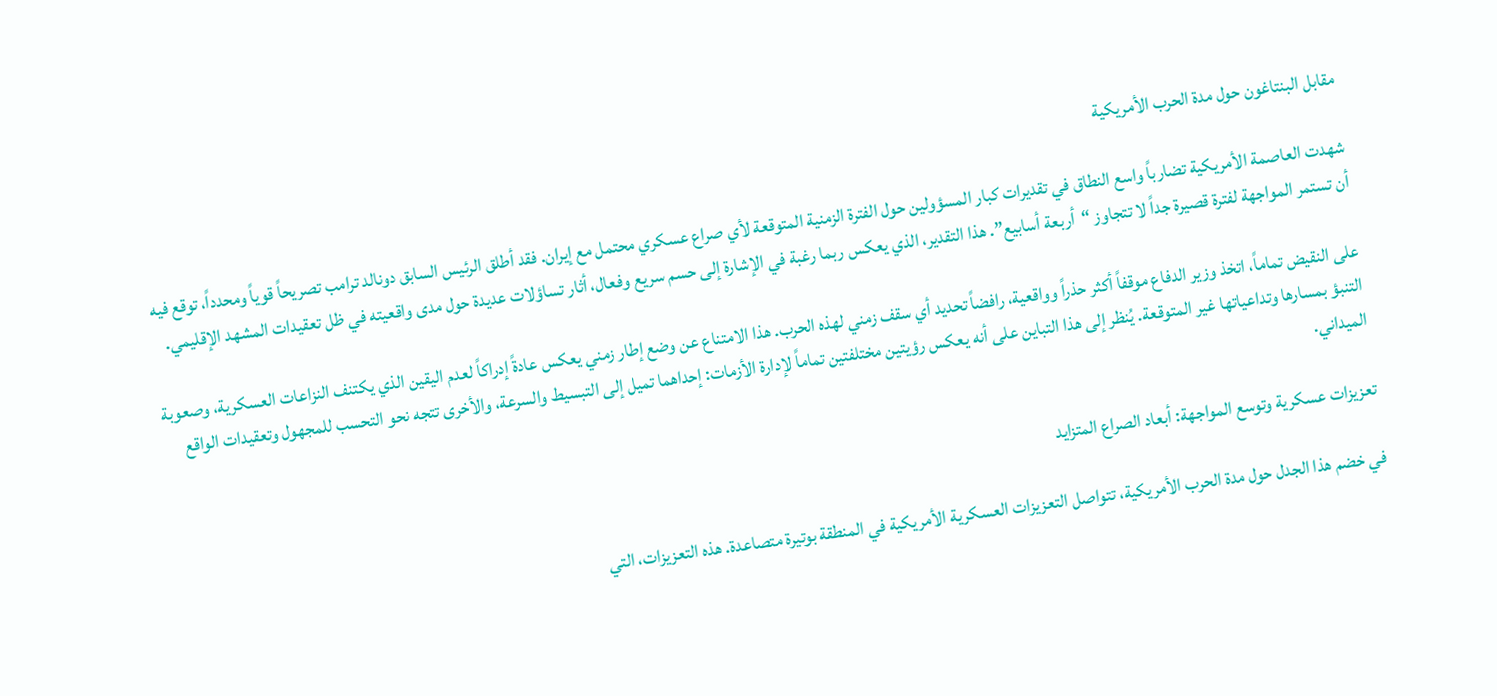مقابل البنتاغون حول مدة الحرب الأمريكية

شهدت العاصمة الأمريكية تضارباً واسع النطاق في تقديرات كبار المسؤولين حول الفترة الزمنية المتوقعة لأي صراع عسكري محتمل مع إيران. فقد أطلق الرئيس السابق دونالد ترامب تصريحاً قوياً ومحدداً، توقع فيه أن تستمر المواجهة لفترة قصيرة جداً لا تتجاوز “أربعة أسابيع”. هذا التقدير، الذي يعكس ربما رغبة في الإشارة إلى حسم سريع وفعال، أثار تساؤلات عديدة حول مدى واقعيته في ظل تعقيدات المشهد الإقليمي.

على النقيض تماماً، اتخذ وزير الدفاع موقفاً أكثر حذراً وواقعية، رافضاً تحديد أي سقف زمني لهذه الحرب. هذا الامتناع عن وضع إطار زمني يعكس عادةً إدراكاً لعدم اليقين الذي يكتنف النزاعات العسكرية، وصعوبة التنبؤ بمسارها وتداعياتها غير المتوقعة. يُنظر إلى هذا التباين على أنه يعكس رؤيتين مختلفتين تماماً لإدارة الأزمات: إحداهما تميل إلى التبسيط والسرعة، والأخرى تتجه نحو التحسب للمجهول وتعقيدات الواقع الميداني.

تعزيزات عسكرية وتوسع المواجهة: أبعاد الصراع المتزايد

في خضم هذا الجدل حول مدة الحرب الأمريكية، تتواصل التعزيزات العسكرية الأمريكية في المنطقة بوتيرة متصاعدة. هذه التعزيزات، التي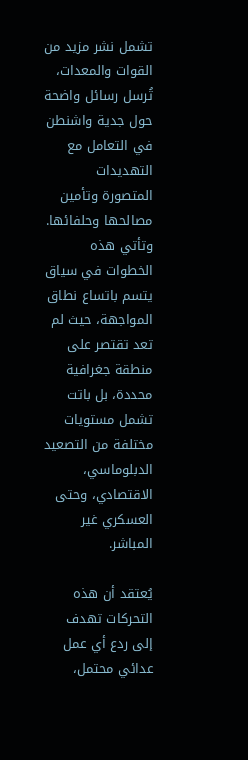تشمل نشر مزيد من القوات والمعدات، تُرسل رسائل واضحة حول جدية واشنطن في التعامل مع التهديدات المتصورة وتأمين مصالحها وحلفائها. وتأتي هذه الخطوات في سياق يتسم باتساع نطاق المواجهة، حيث لم تعد تقتصر على منطقة جغرافية محددة، بل باتت تشمل مستويات مختلفة من التصعيد الدبلوماسي، الاقتصادي، وحتى العسكري غير المباشر.

يُعتقد أن هذه التحركات تهدف إلى ردع أي عمل عدائي محتمل،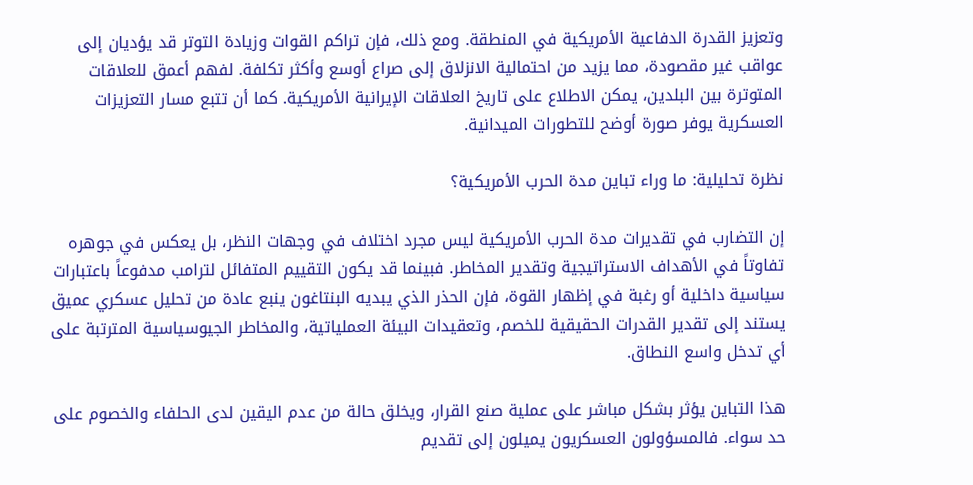وتعزيز القدرة الدفاعية الأمريكية في المنطقة. ومع ذلك، فإن تراكم القوات وزيادة التوتر قد يؤديان إلى عواقب غير مقصودة، مما يزيد من احتمالية الانزلاق إلى صراع أوسع وأكثر تكلفة. لفهم أعمق للعلاقات المتوترة بين البلدين، يمكن الاطلاع على تاريخ العلاقات الإيرانية الأمريكية. كما أن تتبع مسار التعزيزات العسكرية يوفر صورة أوضح للتطورات الميدانية.

نظرة تحليلية: ما وراء تباين مدة الحرب الأمريكية؟

إن التضارب في تقديرات مدة الحرب الأمريكية ليس مجرد اختلاف في وجهات النظر، بل يعكس في جوهره تفاوتاً في الأهداف الاستراتيجية وتقدير المخاطر. فبينما قد يكون التقييم المتفائل لترامب مدفوعاً باعتبارات سياسية داخلية أو رغبة في إظهار القوة، فإن الحذر الذي يبديه البنتاغون ينبع عادة من تحليل عسكري عميق يستند إلى تقدير القدرات الحقيقية للخصم، وتعقيدات البيئة العملياتية، والمخاطر الجيوسياسية المترتبة على أي تدخل واسع النطاق.

هذا التباين يؤثر بشكل مباشر على عملية صنع القرار، ويخلق حالة من عدم اليقين لدى الحلفاء والخصوم على حد سواء. فالمسؤولون العسكريون يميلون إلى تقديم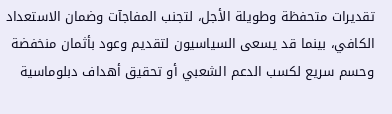تقديرات متحفظة وطويلة الأجل، لتجنب المفاجآت وضمان الاستعداد الكافي، بينما قد يسعى السياسيون لتقديم وعود بأثمان منخفضة وحسم سريع لكسب الدعم الشعبي أو تحقيق أهداف دبلوماسية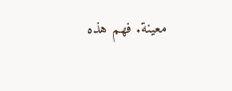معينة. فهم هذه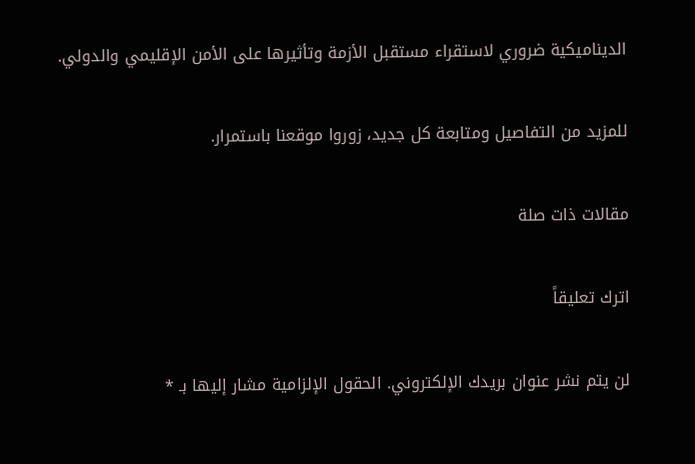الديناميكية ضروري لاستقراء مستقبل الأزمة وتأثيرها على الأمن الإقليمي والدولي.

للمزيد من التفاصيل ومتابعة كل جديد، زوروا موقعنا باستمرار.

مقالات ذات صلة

اترك تعليقاً

لن يتم نشر عنوان بريدك الإلكتروني. الحقول الإلزامية مشار إليها بـ *